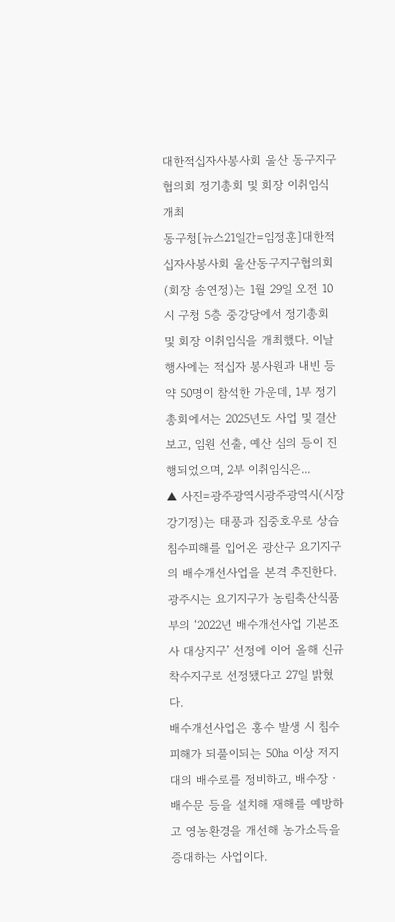대한적십자사봉사회 울산 동구지구협의회 정기총회 및 회장 이취임식 개최
동구청[뉴스21일간=임정훈]대한적십자사봉사회 울산동구지구협의회(회장 송연정)는 1월 29일 오전 10시 구청 5층 중강당에서 정기총회 및 회장 이취임식을 개최했다. 이날 행사에는 적십자 봉사원과 내빈 등 약 50명이 참석한 가운데, 1부 정기총회에서는 2025년도 사업 및 결산보고, 임원 선출, 예산 심의 등이 진행되었으며, 2부 이취임식은...
▲ 사진=광주광역시광주광역시(시장 강기정)는 태풍과 집중호우로 상습 침수피해를 입어온 광산구 요기지구의 배수개선사업을 본격 추진한다.
광주시는 요기지구가 농림축산식품부의 ‘2022년 배수개선사업 기본조사 대상지구’ 선정에 이어 올해 신규 착수지구로 선정됐다고 27일 밝혔다.
배수개선사업은 홍수 발생 시 침수피해가 되풀이되는 50㏊ 이상 저지대의 배수로를 정비하고, 배수장‧배수문 등을 설치해 재해를 예방하고 영농환경을 개선해 농가소득을 증대하는 사업이다.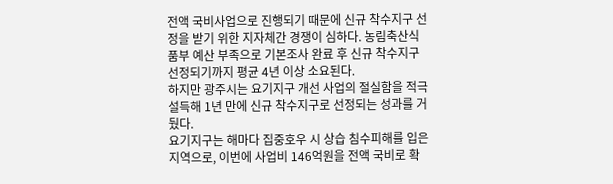전액 국비사업으로 진행되기 때문에 신규 착수지구 선정을 받기 위한 지자체간 경쟁이 심하다. 농림축산식품부 예산 부족으로 기본조사 완료 후 신규 착수지구 선정되기까지 평균 4년 이상 소요된다.
하지만 광주시는 요기지구 개선 사업의 절실함을 적극 설득해 1년 만에 신규 착수지구로 선정되는 성과를 거뒀다.
요기지구는 해마다 집중호우 시 상습 침수피해를 입은 지역으로, 이번에 사업비 146억원을 전액 국비로 확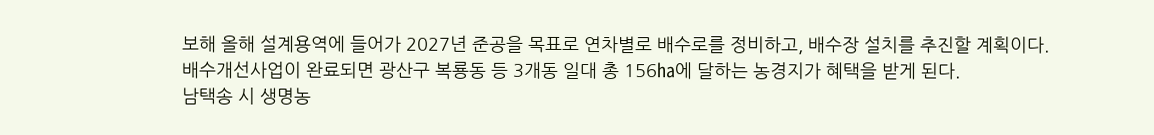보해 올해 설계용역에 들어가 2027년 준공을 목표로 연차별로 배수로를 정비하고, 배수장 설치를 추진할 계획이다.
배수개선사업이 완료되면 광산구 복룡동 등 3개동 일대 총 156㏊에 달하는 농경지가 혜택을 받게 된다.
남택송 시 생명농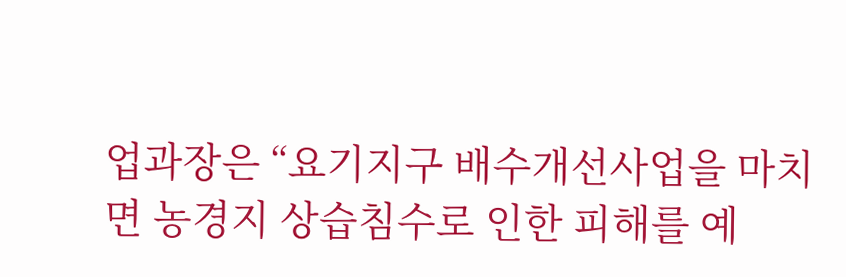업과장은 “요기지구 배수개선사업을 마치면 농경지 상습침수로 인한 피해를 예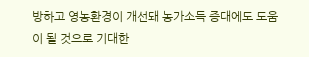방하고 영농환경이 개선돼 농가소득 증대에도 도움이 될 것으로 기대한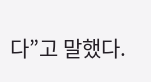다”고 말했다.